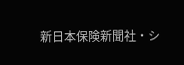新日本保険新聞社・シ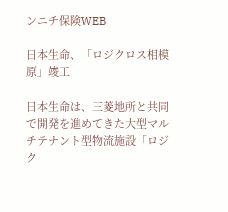ンニチ保険WEB

日本生命、「ロジクロス相模原」竣工

日本生命は、三菱地所と共同で開発を進めてきた大型マルチテナント型物流施設「ロジク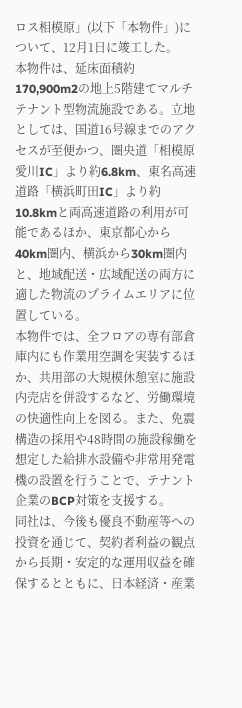ロス相模原」(以下「本物件」)について、12月1日に竣工した。
本物件は、延床面積約170,900m2の地上5階建てマルチテナント型物流施設である。立地としては、国道16号線までのアクセスが至便かつ、圏央道「相模原愛川IC」より約6.8km、東名高速道路「横浜町田IC」より約10.8kmと両高速道路の利用が可能であるほか、東京都心から40km圏内、横浜から30km圏内と、地域配送・広域配送の両方に適した物流のプライムエリアに位置している。
本物件では、全フロアの専有部倉庫内にも作業用空調を実装するほか、共用部の大規模休憩室に施設内売店を併設するなど、労働環境の快適性向上を図る。また、免震構造の採用や48時間の施設稼働を想定した給排水設備や非常用発電機の設置を行うことで、テナント企業のBCP対策を支援する。
同社は、今後も優良不動産等への投資を通じて、契約者利益の観点から長期・安定的な運用収益を確保するとともに、日本経済・産業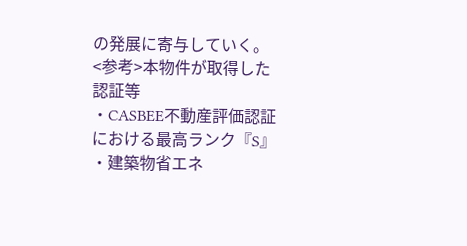の発展に寄与していく。
<参考>本物件が取得した認証等
・CASBEE不動産評価認証における最高ランク『S』
・建築物省エネ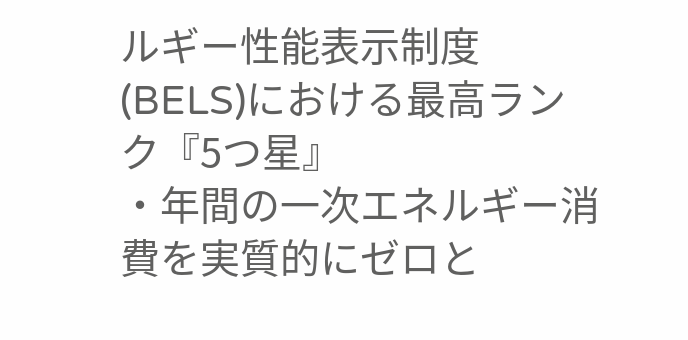ルギー性能表示制度(BELS)における最高ランク『5つ星』
・年間の一次エネルギー消費を実質的にゼロと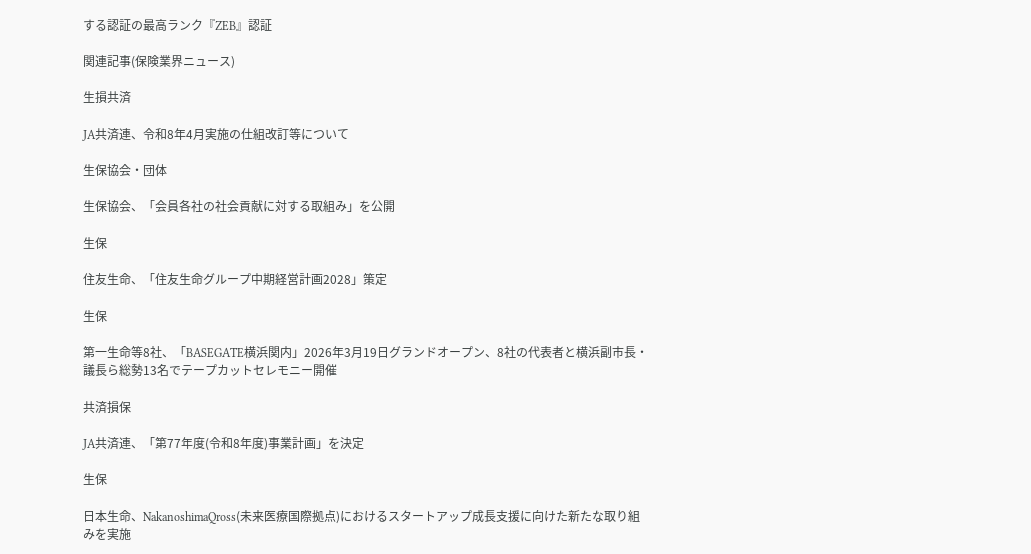する認証の最高ランク『ZEB』認証

関連記事(保険業界ニュース)

生損共済

JA共済連、令和8年4月実施の仕組改訂等について

生保協会・団体

生保協会、「会員各社の社会貢献に対する取組み」を公開

生保

住友生命、「住友生命グループ中期経営計画2028」策定

生保

第一生命等8社、「BASEGATE横浜関内」2026年3月19日グランドオープン、8社の代表者と横浜副市長・議長ら総勢13名でテープカットセレモニー開催

共済損保

JA共済連、「第77年度(令和8年度)事業計画」を決定

生保

日本生命、NakanoshimaQross(未来医療国際拠点)におけるスタートアップ成長支援に向けた新たな取り組みを実施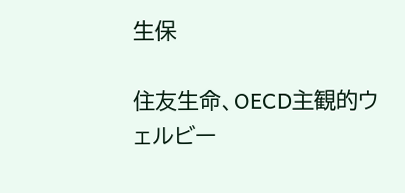生保

住友生命、OECD主観的ウェルビー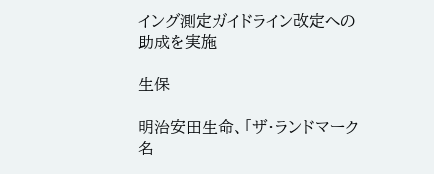イング測定ガイドライン改定への助成を実施

生保

明治安田生命、「ザ・ランドマーク名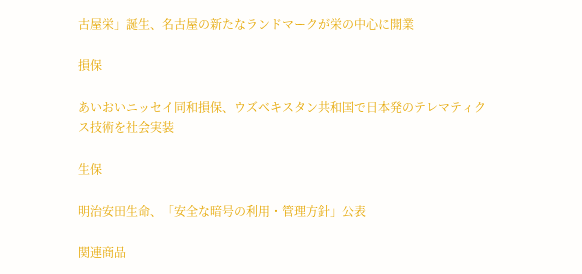古屋栄」誕生、名古屋の新たなランドマークが栄の中心に開業

損保

あいおいニッセイ同和損保、ウズベキスタン共和国で日本発のテレマティクス技術を社会実装

生保

明治安田生命、「安全な暗号の利用・管理方針」公表

関連商品